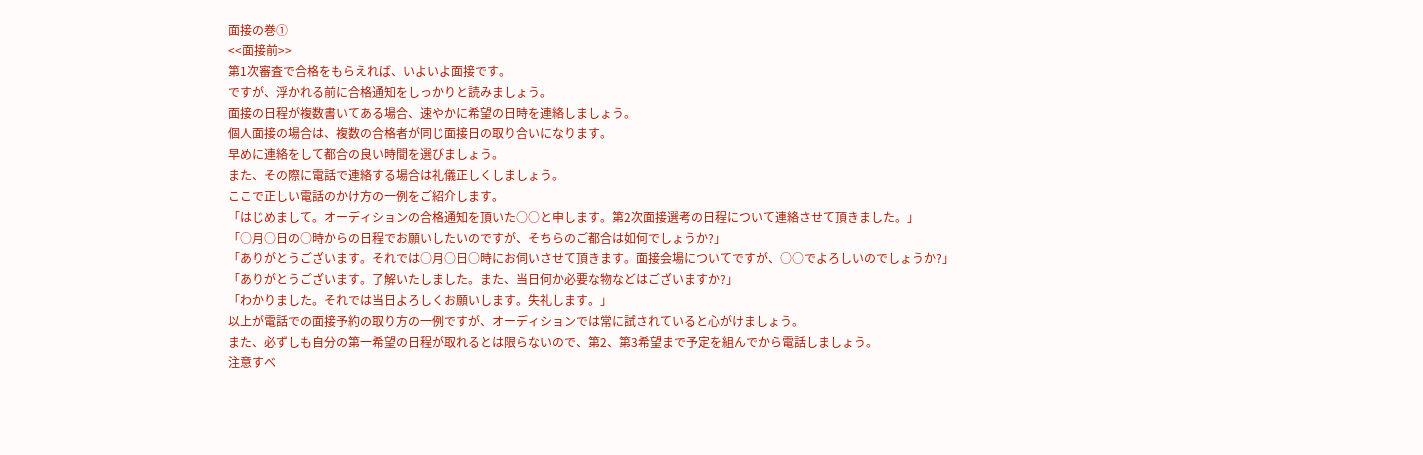面接の巻①
<<面接前>>
第1次審査で合格をもらえれば、いよいよ面接です。
ですが、浮かれる前に合格通知をしっかりと読みましょう。
面接の日程が複数書いてある場合、速やかに希望の日時を連絡しましょう。
個人面接の場合は、複数の合格者が同じ面接日の取り合いになります。
早めに連絡をして都合の良い時間を選びましょう。
また、その際に電話で連絡する場合は礼儀正しくしましょう。
ここで正しい電話のかけ方の一例をご紹介します。
「はじめまして。オーディションの合格通知を頂いた○○と申します。第2次面接選考の日程について連絡させて頂きました。」
「○月○日の○時からの日程でお願いしたいのですが、そちらのご都合は如何でしょうか?」
「ありがとうございます。それでは○月○日○時にお伺いさせて頂きます。面接会場についてですが、○○でよろしいのでしょうか?」
「ありがとうございます。了解いたしました。また、当日何か必要な物などはございますか?」
「わかりました。それでは当日よろしくお願いします。失礼します。」
以上が電話での面接予約の取り方の一例ですが、オーディションでは常に試されていると心がけましょう。
また、必ずしも自分の第一希望の日程が取れるとは限らないので、第2、第3希望まで予定を組んでから電話しましょう。
注意すべ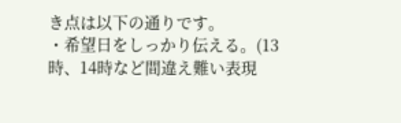き点は以下の通りです。
・希望日をしっかり伝える。(13時、14時など間違え難い表現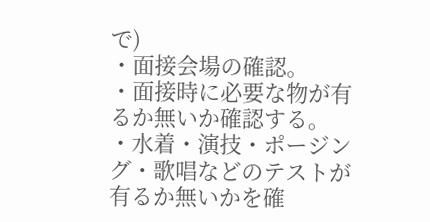で)
・面接会場の確認。
・面接時に必要な物が有るか無いか確認する。
・水着・演技・ポージング・歌唱などのテストが有るか無いかを確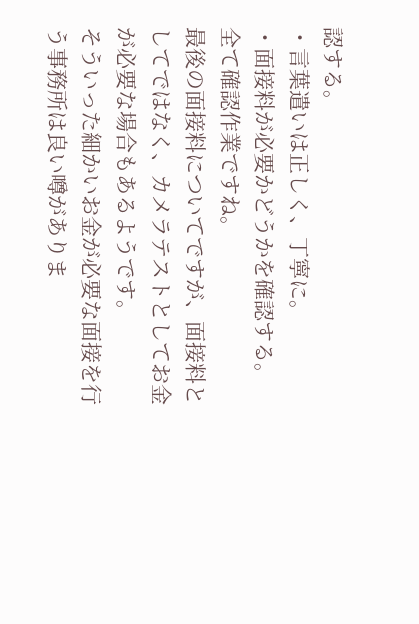認する。
・言葉遣いは正しく、丁寧に。
・面接料が必要かどうかを確認する。
全て確認作業ですね。
最後の面接料についてですが、面接料としてではなく、カメラテストとしてお金が必要な場合もあるようです。
そういった細かいお金が必要な面接を行う事務所は良い噂がありま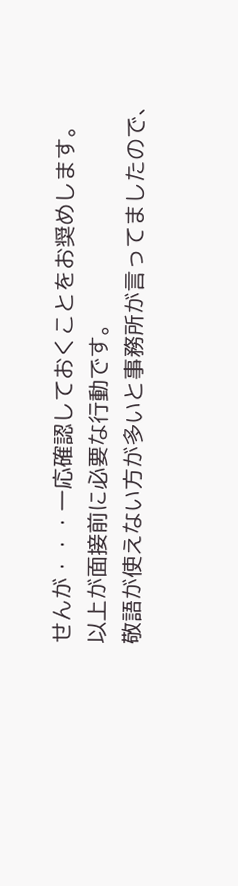せんが・・・一応確認しておくことをお奨めします。
以上が面接前に必要な行動です。
敬語が使えない方が多いと事務所が言ってましたので、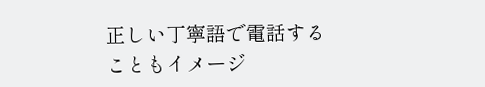正しい丁寧語で電話することもイメージ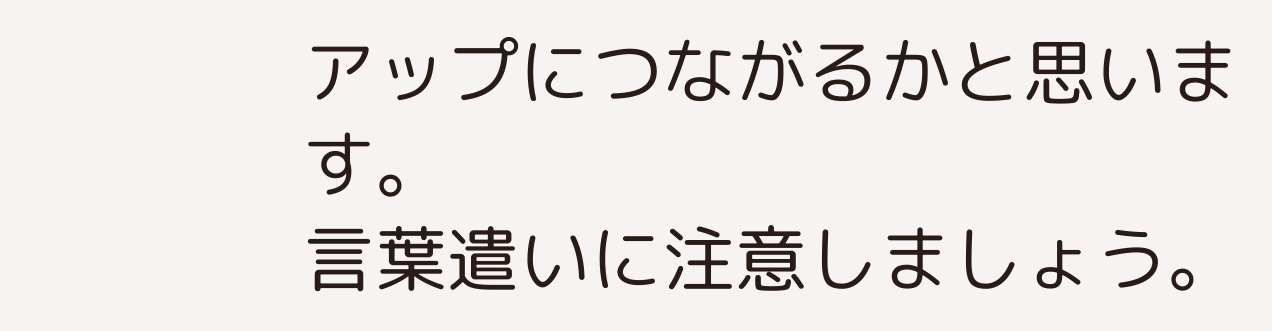アップにつながるかと思います。
言葉遣いに注意しましょう。